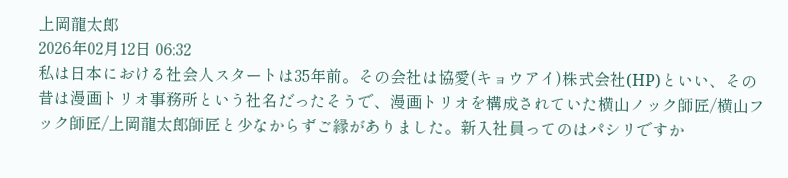上岡龍太郎
2026年02月12日 06:32
私は日本における社会人スタートは35年前。その会社は協愛(キョウアイ)株式会社(HP)といい、その昔は漫画トリオ事務所という社名だったそうで、漫画トリオを構成されていた横山ノック師匠/横山フック師匠/上岡龍太郎師匠と少なからずご縁がありました。新入社員ってのはパシリですか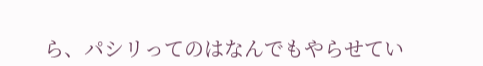ら、パシリってのはなんでもやらせてい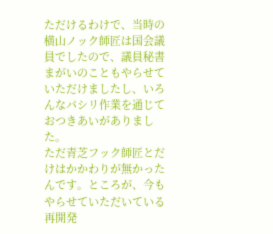ただけるわけで、当時の横山ノック師匠は国会議員でしたので、議員秘書まがいのこともやらせていただけましたし、いろんなパシリ作業を通じておつきあいがありました。
ただ青芝フック師匠とだけはかかわりが無かったんです。ところが、今もやらせていただいている再開発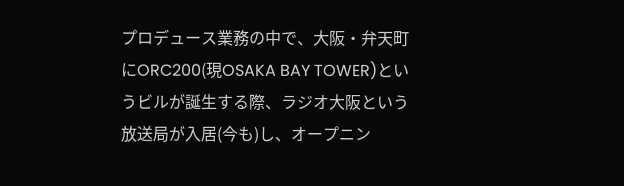プロデュース業務の中で、大阪・弁天町にORC200(現OSAKA BAY TOWER)というビルが誕生する際、ラジオ大阪という放送局が入居(今も)し、オープニン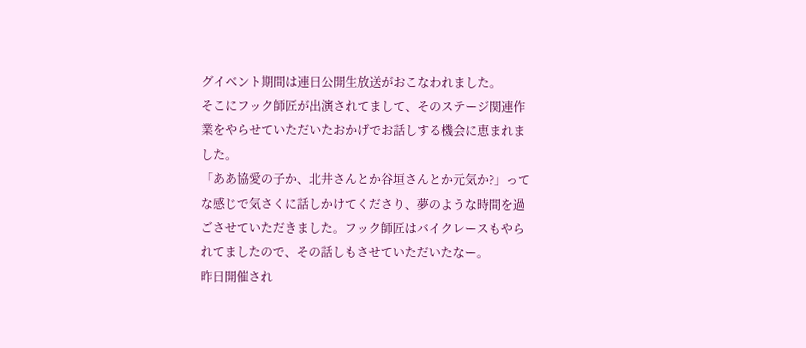グイベント期間は連日公開生放送がおこなわれました。
そこにフック師匠が出演されてまして、そのステージ関連作業をやらせていただいたおかげでお話しする機会に恵まれました。
「ああ協愛の子か、北井さんとか谷垣さんとか元気か?」ってな感じで気さくに話しかけてくださり、夢のような時間を過ごさせていただきました。フック師匠はバイクレースもやられてましたので、その話しもさせていただいたなー。
昨日開催され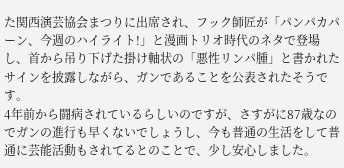た関西演芸協会まつりに出席され、フック師匠が「パンパカパーン、今週のハイライト!」と漫画トリオ時代のネタで登場し、首から吊り下げた掛け軸状の「悪性リンパ腫」と書かれたサインを披露しながら、ガンであることを公表されたそうです。
4年前から闘病されているらしいのですが、さすがに87歳なのでガンの進行も早くないでしょうし、今も普通の生活をして普通に芸能活動もされてるとのことで、少し安心しました。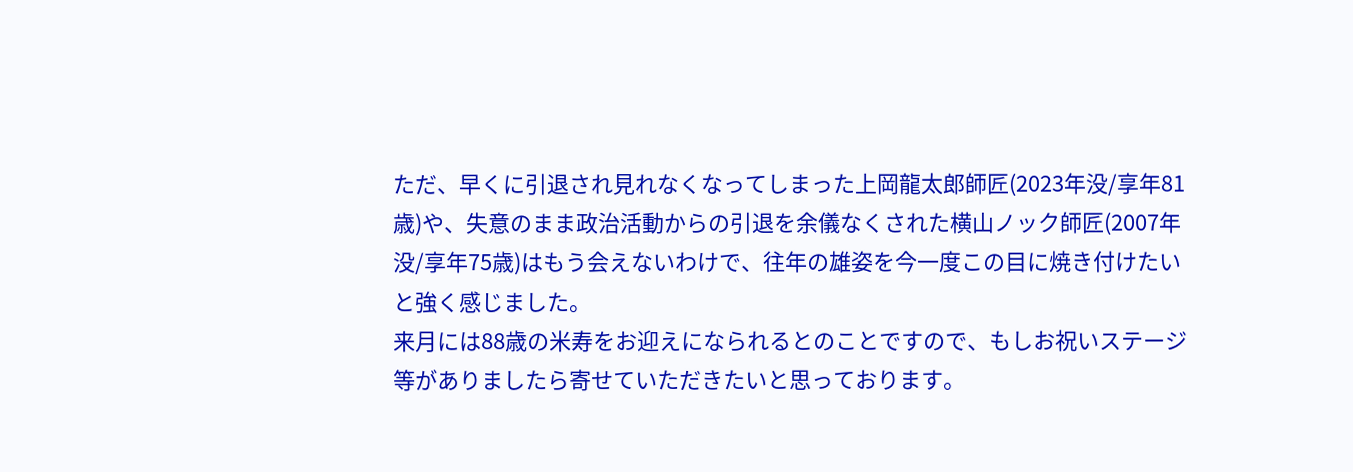ただ、早くに引退され見れなくなってしまった上岡龍太郎師匠(2023年没/享年81歳)や、失意のまま政治活動からの引退を余儀なくされた横山ノック師匠(2007年没/享年75歳)はもう会えないわけで、往年の雄姿を今一度この目に焼き付けたいと強く感じました。
来月には88歳の米寿をお迎えになられるとのことですので、もしお祝いステージ等がありましたら寄せていただきたいと思っております。